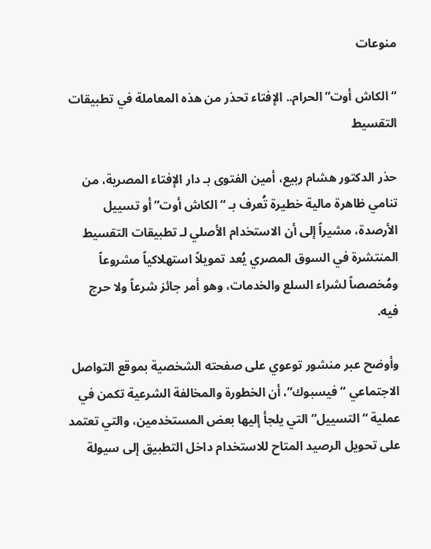منوعات

“الكاش أوت” الحرام.. الإفتاء تحذر من هذه المعاملة في تطبيقات التقسيط

حذر الدكتور هشام ربيع، أمين الفتوى بـ دار الإفتاء المصرية، من تنامي ظاهرة مالية خطيرة تُعرف بـ “الكاش أوت” أو تسييل الأرصدة، مشيراً إلى أن الاستخدام الأصلي لـ تطبيقات التقسيط المنتشرة في السوق المصري يُعد تمويلاً استهلاكياً مشروعاً ومُخصصاً لشراء السلع والخدمات، وهو أمر جائز شرعاً ولا حرج فيه.

وأوضح عبر منشور توعوي على صفحته الشخصية بموقع التواصل الاجتماعي “فيسبوك”، أن الخطورة والمخالفة الشرعية تكمن في عملية “التسييل” التي يلجأ إليها بعض المستخدمين، والتي تعتمد على تحويل الرصيد المتاح للاستخدام داخل التطبيق إلى سيولة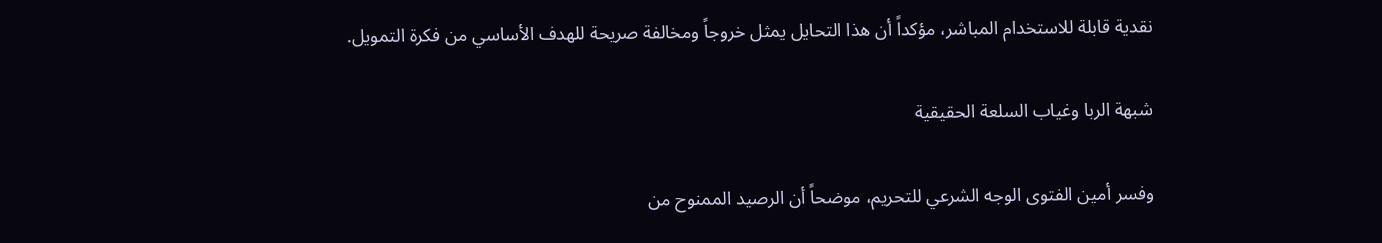نقدية قابلة للاستخدام المباشر، مؤكداً أن هذا التحايل يمثل خروجاً ومخالفة صريحة للهدف الأساسي من فكرة التمويل.

شبهة الربا وغياب السلعة الحقيقية

وفسر أمين الفتوى الوجه الشرعي للتحريم، موضحاً أن الرصيد الممنوح من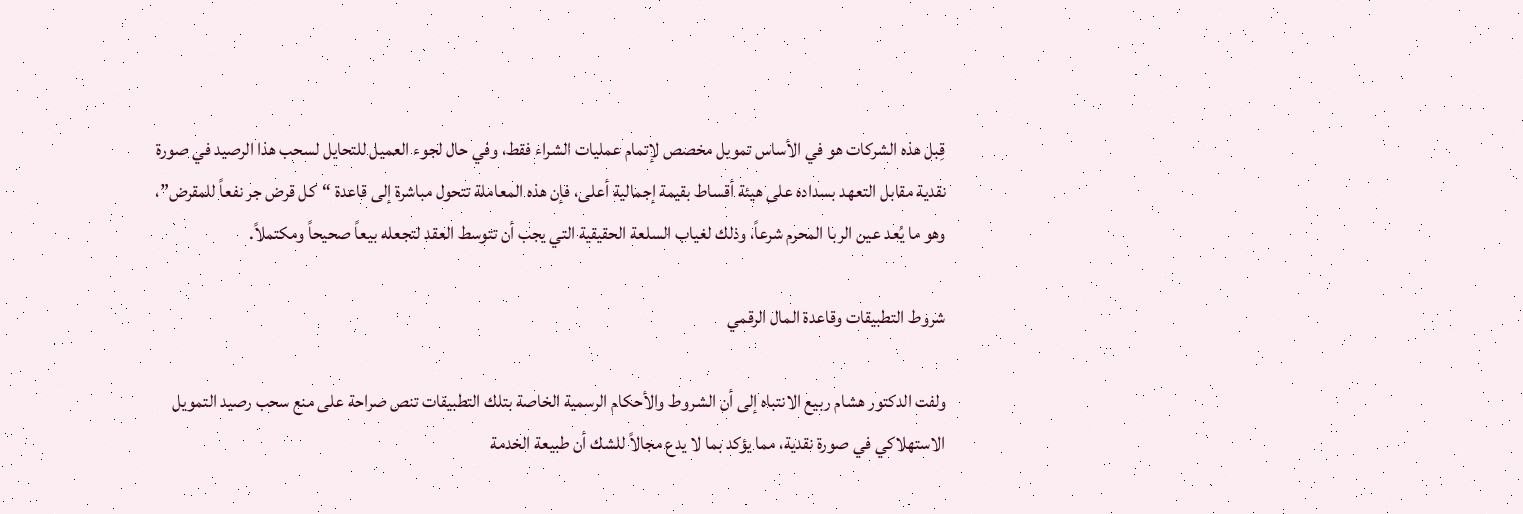قِبل هذه الشركات هو في الأساس تمويل مخصص لإتمام عمليات الشراء فقط، وفي حال لجوء العميل للتحايل لسحب هذا الرصيد في صورة نقدية مقابل التعهد بسداده على هيئة أقساط بقيمة إجمالية أعلى، فإن هذه المعاملة تتحول مباشرة إلى قاعدة “كل قرض جر نفعاً للمقرض”، وهو ما يُعد عين الربا المحرم شرعاً، وذلك لغياب السلعة الحقيقية التي يجب أن تتوسط العقد لتجعله بيعاً صحيحاً ومكتملاً.

شروط التطبيقات وقاعدة المال الرقمي

ولفت الدكتور هشام ربيع الانتباه إلى أن الشروط والأحكام الرسمية الخاصة بتلك التطبيقات تنص صراحة على منع سحب رصيد التمويل الاستهلاكي في صورة نقدية، مما يؤكد بما لا يدع مجالاً للشك أن طبيعة الخدمة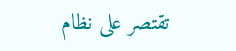تقتصر على نظام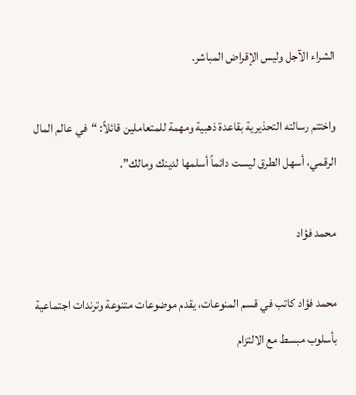الشراء الآجل وليس الإقراض المباشر.

واختتم رسالته التحذيرية بقاعدة ذهبية ومهمة للمتعاملين قائلاً: “في عالم المال الرقمي، أسهل الطرق ليست دائماً أسلمها لدينك ومالك”.

محمد فؤاد

محمد فؤاد كاتب في قسم المنوعات، يقدم موضوعات متنوعة وترندات اجتماعية بأسلوب مبسط مع الالتزام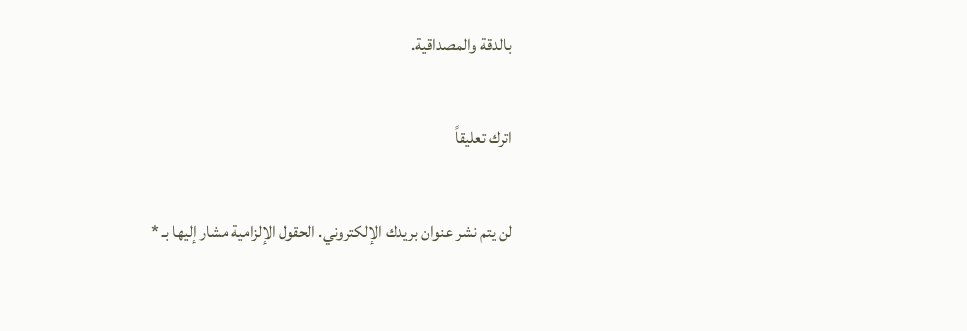بالدقة والمصداقية.

اترك تعليقاً

لن يتم نشر عنوان بريدك الإلكتروني. الحقول الإلزامية مشار إليها بـ *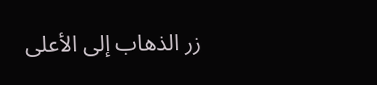زر الذهاب إلى الأعلى